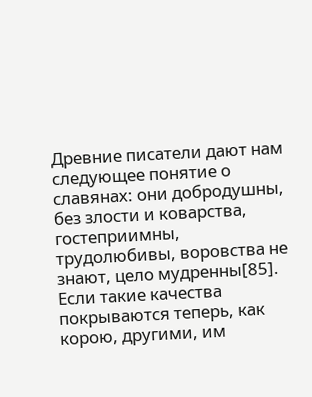Древние писатели дают нам следующее понятие о славянах: они добродушны, без злости и коварства, гостеприимны, трудолюбивы, воровства не знают, цело мудренны[85]. Если такие качества покрываются теперь, как корою, другими, им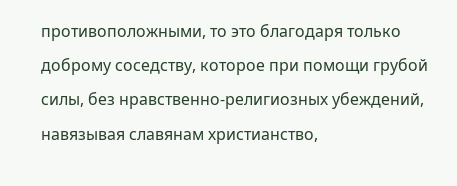противоположными, то это благодаря только доброму соседству, которое при помощи грубой силы, без нравственно-религиозных убеждений, навязывая славянам христианство,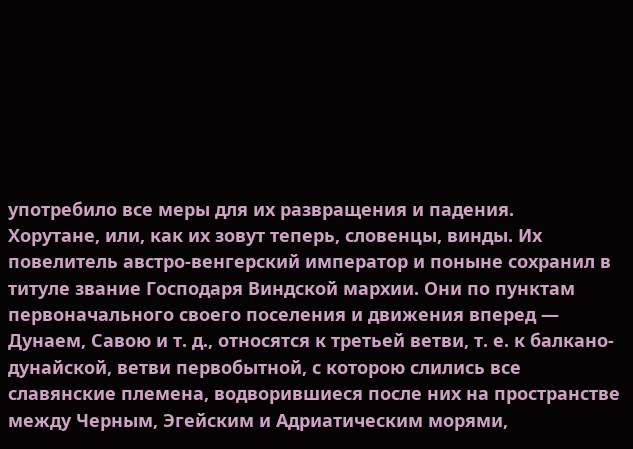употребило все меры для их развращения и падения.
Хорутане, или, как их зовут теперь, словенцы, винды. Их повелитель австро-венгерский император и поныне сохранил в титуле звание Господаря Виндской мархии. Они по пунктам первоначального своего поселения и движения вперед — Дунаем, Савою и т. д., относятся к третьей ветви, т. е. к балкано-дунайской, ветви первобытной, с которою слились все славянские племена, водворившиеся после них на пространстве между Черным, Эгейским и Адриатическим морями,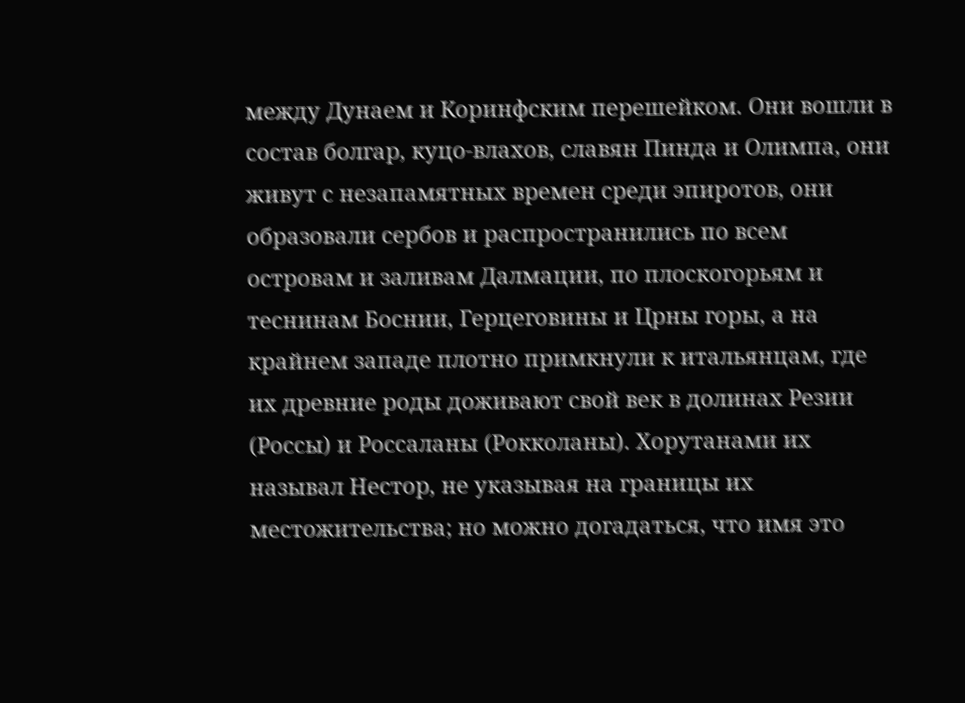между Дунаем и Коринфским перешейком. Они вошли в состав болгар, куцо-влахов, славян Пинда и Олимпа, они живут с незапамятных времен среди эпиротов, они образовали сербов и распространились по всем островам и заливам Далмации, по плоскогорьям и теснинам Боснии, Герцеговины и Црны горы, а на крайнем западе плотно примкнули к итальянцам, где их древние роды доживают свой век в долинах Резии (Россы) и Россаланы (Рокколаны). Хорутанами их называл Нестор, не указывая на границы их местожительства; но можно догадаться, что имя это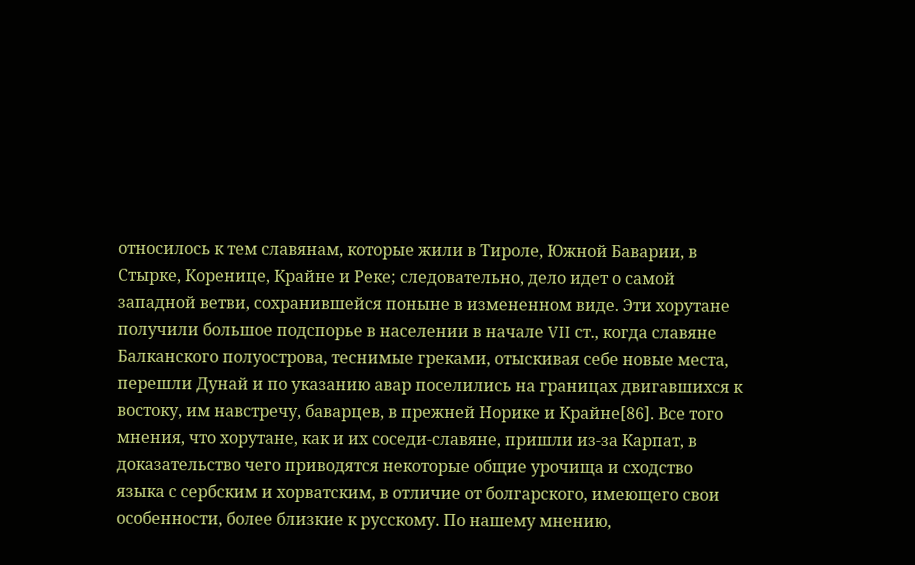относилось к тем славянам, которые жили в Тироле, Южной Баварии, в Стырке, Коренице, Крайне и Реке; следовательно, дело идет о самой западной ветви, сохранившейся поныне в измененном виде. Эти хорутане получили большое подспорье в населении в начале VII ст., когда славяне Балканского полуострова, теснимые греками, отыскивая себе новые места, перешли Дунай и по указанию авар поселились на границах двигавшихся к востоку, им навстречу, баварцев, в прежней Норике и Крайне[86]. Все того мнения, что хорутане, как и их соседи-славяне, пришли из-за Карпат, в доказательство чего приводятся некоторые общие урочища и сходство языка с сербским и хорватским, в отличие от болгарского, имеющего свои особенности, более близкие к русскому. По нашему мнению,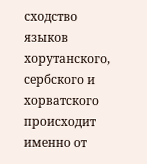сходство языков хорутанского, сербского и хорватского происходит именно от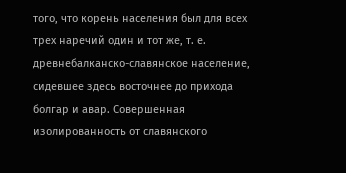того, что корень населения был для всех трех наречий один и тот же, т. е. древнебалканско-славянское население, сидевшее здесь восточнее до прихода болгар и авар. Совершенная изолированность от славянского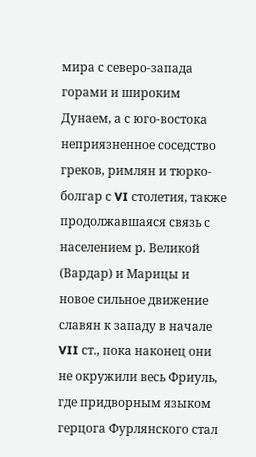мира с северо-запада горами и широким Дунаем, а с юго-востока неприязненное соседство греков, римлян и тюрко-болгар с VI столетия, также продолжавшаяся связь с населением р. Великой (Вардар) и Марицы и новое сильное движение славян к западу в начале VII ст., пока наконец они не окружили весь Фриуль, где придворным языком герцога Фурлянского стал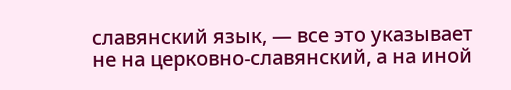славянский язык, — все это указывает не на церковно-славянский, а на иной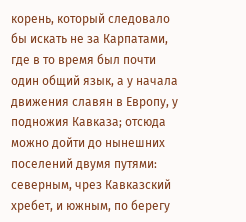корень, который следовало бы искать не за Карпатами, где в то время был почти один общий язык, а у начала движения славян в Европу, у подножия Кавказа; отсюда можно дойти до нынешних поселений двумя путями: северным, чрез Кавказский хребет, и южным, по берегу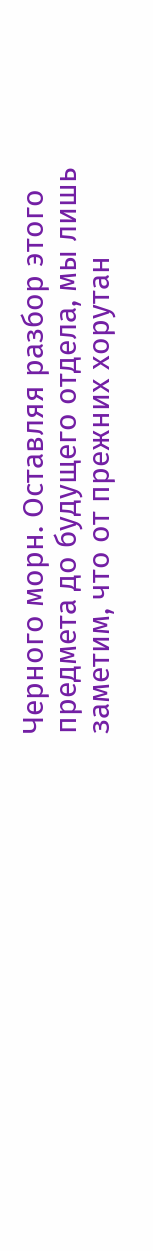Черного морн. Оставляя разбор этого предмета до будущего отдела, мы лишь заметим, что от прежних хорутан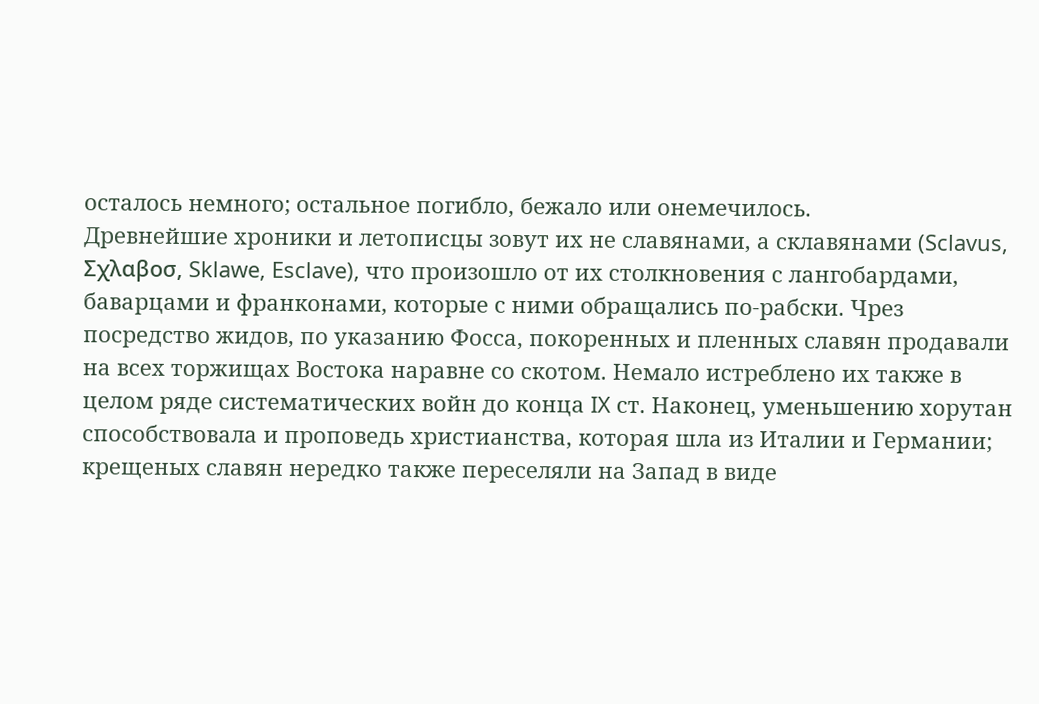осталось немного; остальное погибло, бежало или онемечилось.
Древнейшие хроники и летописцы зовут их не славянами, а склавянами (Sclavus, Σχλαβοσ, Sklawe, Esclave), что произошло от их столкновения с лангобардами, баварцами и франконами, которые с ними обращались по-рабски. Чрез посредство жидов, по указанию Фосса, покоренных и пленных славян продавали на всех торжищах Востока наравне со скотом. Немало истреблено их также в целом ряде систематических войн до конца IX ст. Наконец, уменьшению хорутан способствовала и проповедь христианства, которая шла из Италии и Германии; крещеных славян нередко также переселяли на Запад в виде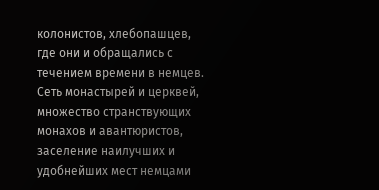колонистов, хлебопашцев, где они и обращались с течением времени в немцев. Сеть монастырей и церквей, множество странствующих монахов и авантюристов, заселение наилучших и удобнейших мест немцами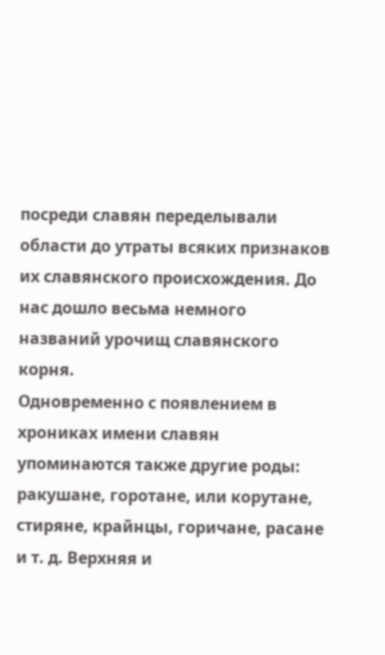посреди славян переделывали области до утраты всяких признаков их славянского происхождения. До нас дошло весьма немного названий урочищ славянского корня.
Одновременно с появлением в хрониках имени славян упоминаются также другие роды: ракушане, горотане, или корутане, стиряне, крайнцы, горичане, расане и т. д. Верхняя и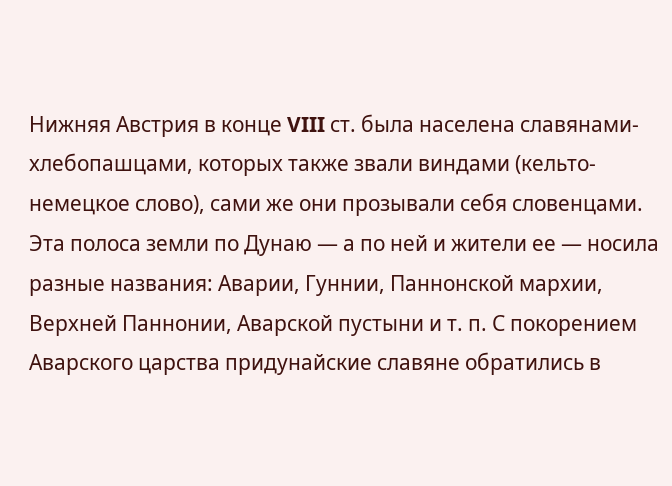Нижняя Австрия в конце VIII ст. была населена славянами-хлебопашцами, которых также звали виндами (кельто-немецкое слово), сами же они прозывали себя словенцами. Эта полоса земли по Дунаю — а по ней и жители ее — носила разные названия: Аварии, Гуннии, Паннонской мархии, Верхней Паннонии, Аварской пустыни и т. п. С покорением Аварского царства придунайские славяне обратились в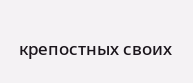крепостных своих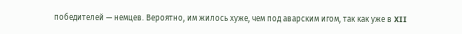победителей — немцев. Вероятно, им жилось хуже, чем под аварским игом, так как уже в XII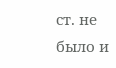ст. не было и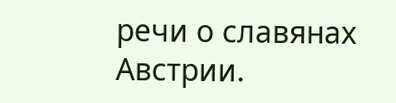речи о славянах Австрии.